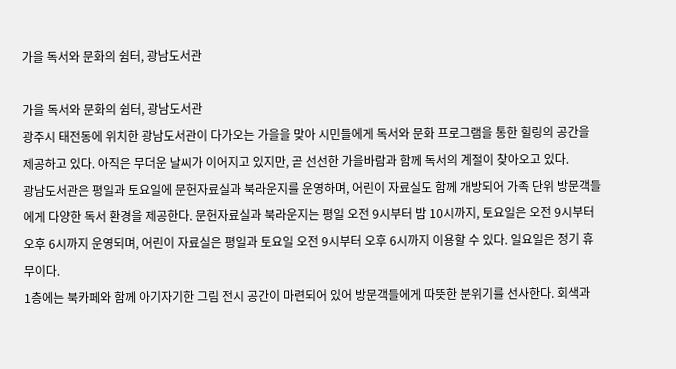가을 독서와 문화의 쉼터, 광남도서관

가을 독서와 문화의 쉼터, 광남도서관
광주시 태전동에 위치한 광남도서관이 다가오는 가을을 맞아 시민들에게 독서와 문화 프로그램을 통한 힐링의 공간을 제공하고 있다. 아직은 무더운 날씨가 이어지고 있지만, 곧 선선한 가을바람과 함께 독서의 계절이 찾아오고 있다.
광남도서관은 평일과 토요일에 문헌자료실과 북라운지를 운영하며, 어린이 자료실도 함께 개방되어 가족 단위 방문객들에게 다양한 독서 환경을 제공한다. 문헌자료실과 북라운지는 평일 오전 9시부터 밤 10시까지, 토요일은 오전 9시부터 오후 6시까지 운영되며, 어린이 자료실은 평일과 토요일 오전 9시부터 오후 6시까지 이용할 수 있다. 일요일은 정기 휴무이다.
1층에는 북카페와 함께 아기자기한 그림 전시 공간이 마련되어 있어 방문객들에게 따뜻한 분위기를 선사한다. 회색과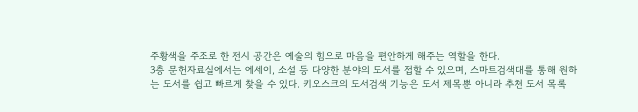주황색을 주조로 한 전시 공간은 예술의 힘으로 마음을 편안하게 해주는 역할을 한다.
3층 문헌자료실에서는 에세이, 소설 등 다양한 분야의 도서를 접할 수 있으며, 스마트검색대를 통해 원하는 도서를 쉽고 빠르게 찾을 수 있다. 키오스크의 도서검색 기능은 도서 제목뿐 아니라 추천 도서 목록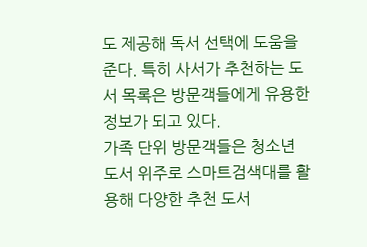도 제공해 독서 선택에 도움을 준다. 특히 사서가 추천하는 도서 목록은 방문객들에게 유용한 정보가 되고 있다.
가족 단위 방문객들은 청소년 도서 위주로 스마트검색대를 활용해 다양한 추천 도서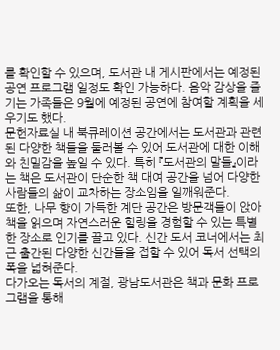를 확인할 수 있으며, 도서관 내 게시판에서는 예정된 공연 프로그램 일정도 확인 가능하다. 음악 감상을 즐기는 가족들은 9월에 예정된 공연에 참여할 계획을 세우기도 했다.
문헌자료실 내 북큐레이션 공간에서는 도서관과 관련된 다양한 책들을 둘러볼 수 있어 도서관에 대한 이해와 친밀감을 높일 수 있다. 특히 『도서관의 말들』이라는 책은 도서관이 단순한 책 대여 공간을 넘어 다양한 사람들의 삶이 교차하는 장소임을 일깨워준다.
또한, 나무 향이 가득한 계단 공간은 방문객들이 앉아 책을 읽으며 자연스러운 힐링을 경험할 수 있는 특별한 장소로 인기를 끌고 있다. 신간 도서 코너에서는 최근 출간된 다양한 신간들을 접할 수 있어 독서 선택의 폭을 넓혀준다.
다가오는 독서의 계절, 광남도서관은 책과 문화 프로그램을 통해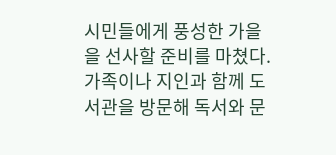시민들에게 풍성한 가을을 선사할 준비를 마쳤다. 가족이나 지인과 함께 도서관을 방문해 독서와 문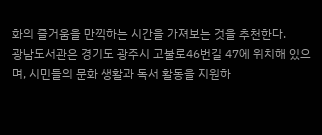화의 즐거움을 만끽하는 시간을 가져보는 것을 추천한다.
광남도서관은 경기도 광주시 고불로46번길 47에 위치해 있으며, 시민들의 문화 생활과 독서 활동을 지원하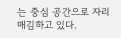는 중심 공간으로 자리매김하고 있다.